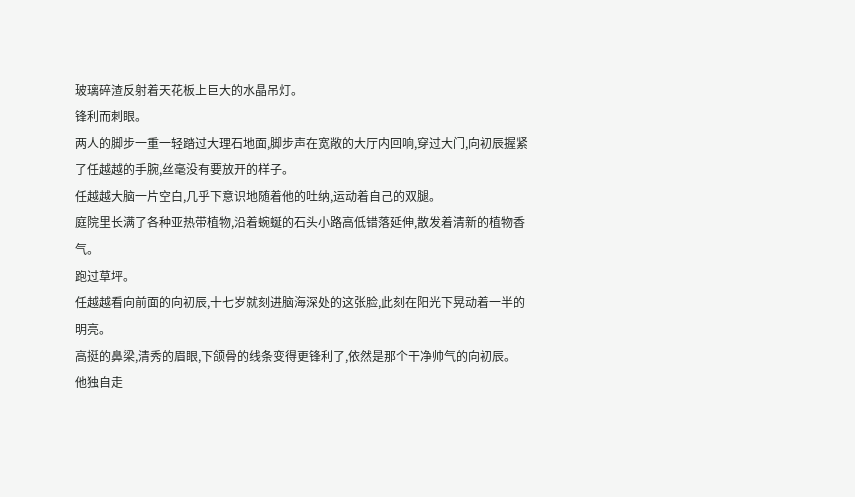玻璃碎渣反射着天花板上巨大的水晶吊灯。
锋利而刺眼。
两人的脚步一重一轻踏过大理石地面,脚步声在宽敞的大厅内回响,穿过大门,向初辰握紧了任越越的手腕,丝毫没有要放开的样子。
任越越大脑一片空白,几乎下意识地随着他的吐纳,运动着自己的双腿。
庭院里长满了各种亚热带植物,沿着蜿蜒的石头小路高低错落延伸,散发着清新的植物香气。
跑过草坪。
任越越看向前面的向初辰,十七岁就刻进脑海深处的这张脸,此刻在阳光下晃动着一半的明亮。
高挺的鼻梁,清秀的眉眼,下颌骨的线条变得更锋利了,依然是那个干净帅气的向初辰。
他独自走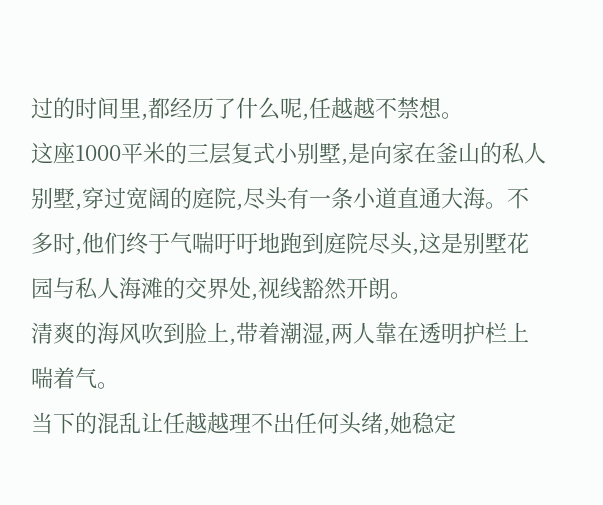过的时间里,都经历了什么呢,任越越不禁想。
这座1000平米的三层复式小别墅,是向家在釜山的私人别墅,穿过宽阔的庭院,尽头有一条小道直通大海。不多时,他们终于气喘吁吁地跑到庭院尽头,这是别墅花园与私人海滩的交界处,视线豁然开朗。
清爽的海风吹到脸上,带着潮湿,两人靠在透明护栏上喘着气。
当下的混乱让任越越理不出任何头绪,她稳定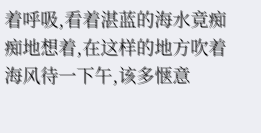着呼吸,看着湛蓝的海水竟痴痴地想着,在这样的地方吹着海风待一下午,该多惬意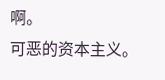啊。
可恶的资本主义。